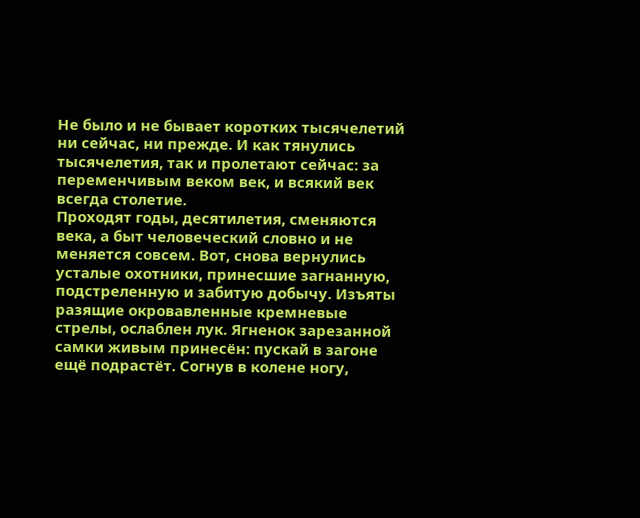Не было и не бывает коротких тысячелетий ни сейчас, ни прежде. И как тянулись тысячелетия, так и пролетают сейчас: за переменчивым веком век, и всякий век всегда столетие.
Проходят годы, десятилетия, сменяются века, а быт человеческий словно и не меняется совсем. Вот, снова вернулись усталые охотники, принесшие загнанную, подстреленную и забитую добычу. Изъяты разящие окровавленные кремневые стрелы, ослаблен лук. Ягненок зарезанной самки живым принесён: пускай в загоне ещё подрастёт. Согнув в колене ногу,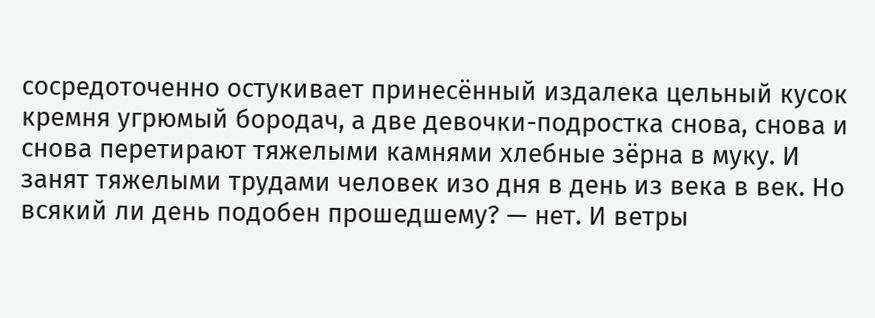сосредоточенно остукивает принесённый издалека цельный кусок кремня угрюмый бородач, а две девочки-подростка снова, снова и снова перетирают тяжелыми камнями хлебные зёрна в муку. И занят тяжелыми трудами человек изо дня в день из века в век. Но всякий ли день подобен прошедшему? — нет. И ветры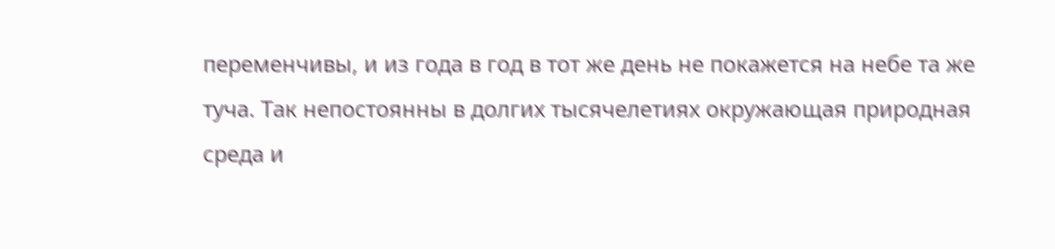переменчивы, и из года в год в тот же день не покажется на небе та же туча. Так непостоянны в долгих тысячелетиях окружающая природная среда и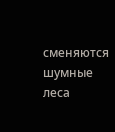сменяются шумные леса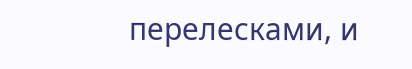перелесками, и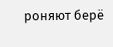роняют берё